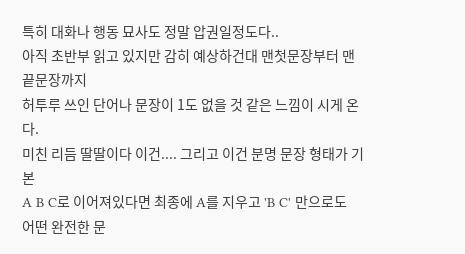특히 대화나 행동 묘사도 정말 압권일정도다..
아직 초반부 읽고 있지만 감히 예상하건대 맨첫문장부터 맨끝문장까지
허투루 쓰인 단어나 문장이 1도 없을 것 같은 느낌이 시게 온다.
미친 리듬 딸딸이다 이건.... 그리고 이건 분명 문장 형태가 기본
A B C로 이어져있다면 최종에 A를 지우고 'B C' 만으로도
어떤 완전한 문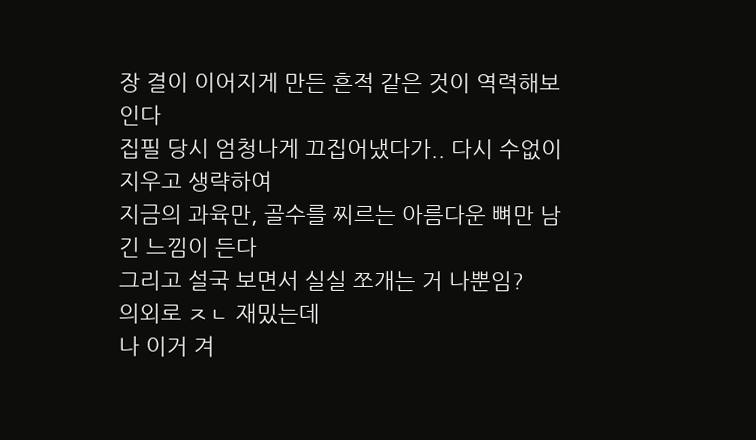장 결이 이어지게 만든 흔적 같은 것이 역력해보인다
집필 당시 엄청나게 끄집어냈다가.. 다시 수없이 지우고 생략하여
지금의 과육만, 골수를 찌르는 아름다운 뼈만 남긴 느낌이 든다
그리고 설국 보면서 실실 쪼개는 거 나뿐임?
의외로 ㅈㄴ 재밌는데
나 이거 겨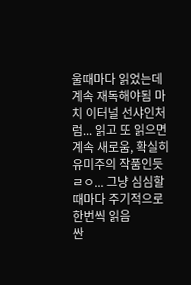울때마다 읽었는데 계속 재독해야됨 마치 이터널 선샤인처럼... 읽고 또 읽으면 계속 새로움, 확실히 유미주의 작품인듯
ㄹㅇ... 그냥 심심할 때마다 주기적으로 한번씩 읽음
싼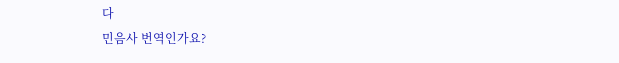다
민음사 번역인가요?